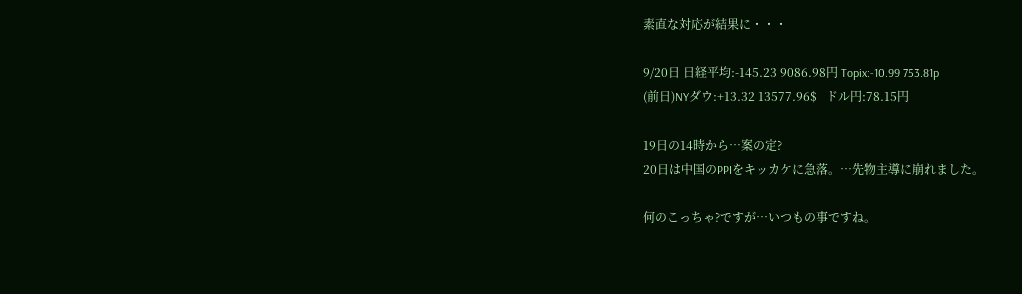素直な対応が結果に・・・

9/20日 日経平均:-145.23 9086.98円 Topix:-10.99 753.81p
(前日)NYダウ:+13.32 13577.96$   ドル円:78.15円

19日の14時から…案の定?
20日は中国のPPIをキッカケに急落。…先物主導に崩れました。

何のこっちゃ?ですが…いつもの事ですね。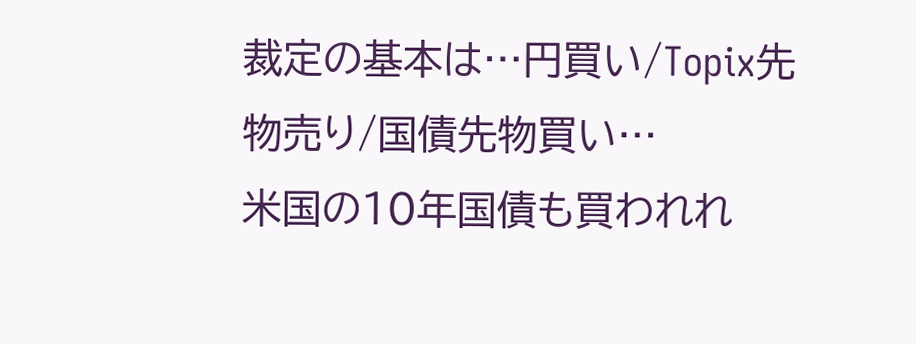裁定の基本は…円買い/Topix先物売り/国債先物買い…
米国の10年国債も買われれ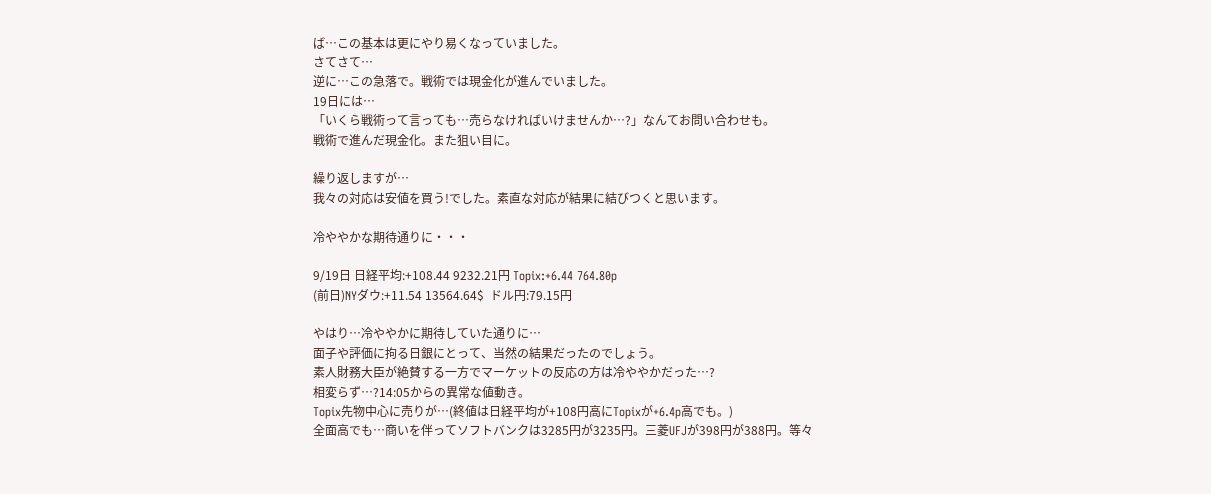ば…この基本は更にやり易くなっていました。
さてさて…
逆に…この急落で。戦術では現金化が進んでいました。
19日には…
「いくら戦術って言っても…売らなければいけませんか…?」なんてお問い合わせも。
戦術で進んだ現金化。また狙い目に。

繰り返しますが…
我々の対応は安値を買う!でした。素直な対応が結果に結びつくと思います。

冷ややかな期待通りに・・・

9/19日 日経平均:+108.44 9232.21円 Topix:+6.44 764.80p
(前日)NYダウ:+11.54 13564.64$  ドル円:79.15円

やはり…冷ややかに期待していた通りに…
面子や評価に拘る日銀にとって、当然の結果だったのでしょう。
素人財務大臣が絶賛する一方でマーケットの反応の方は冷ややかだった…?
相変らず…?14:05からの異常な値動き。
Topix先物中心に売りが…(終値は日経平均が+108円高にTopixが+6.4p高でも。)
全面高でも…商いを伴ってソフトバンクは3285円が3235円。三菱UFJが398円が388円。等々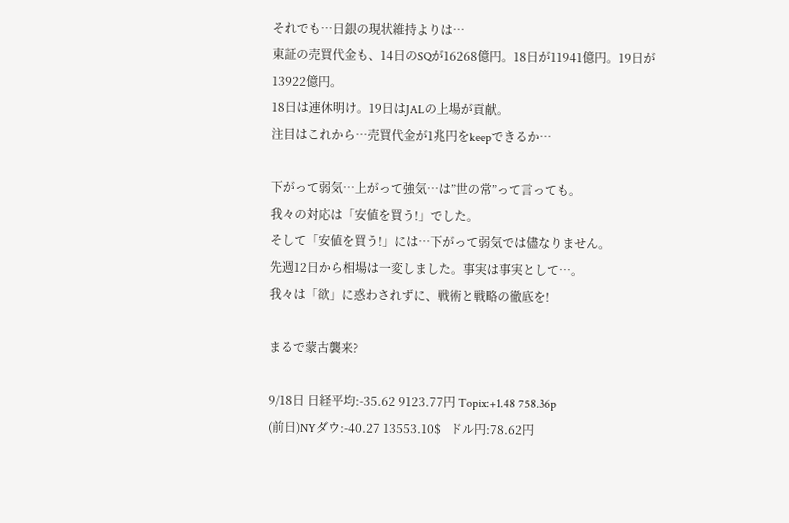それでも…日銀の現状維持よりは…
東証の売買代金も、14日のSQが16268億円。18日が11941億円。19日が13922億円。
18日は連休明け。19日はJALの上場が貢献。
注目はこれから…売買代金が1兆円をkeepできるか…

下がって弱気…上がって強気…は”世の常”って言っても。
我々の対応は「安値を買う!」でした。
そして「安値を買う!」には…下がって弱気では儘なりません。
先週12日から相場は一変しました。事実は事実として…。
我々は「欲」に惑わされずに、戦術と戦略の徹底を!

まるで蒙古襲来?

9/18日 日経平均:-35.62 9123.77円 Topix:+1.48 758.36p
(前日)NYダウ:-40.27 13553.10$   ドル円:78.62円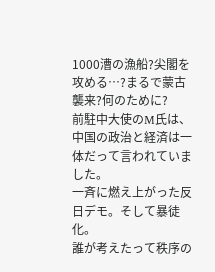1000漕の漁船?尖閣を攻める…?まるで蒙古襲来?何のために?
前駐中大使のM氏は、中国の政治と経済は一体だって言われていました。
一斉に燃え上がった反日デモ。そして暴徒化。
誰が考えたって秩序の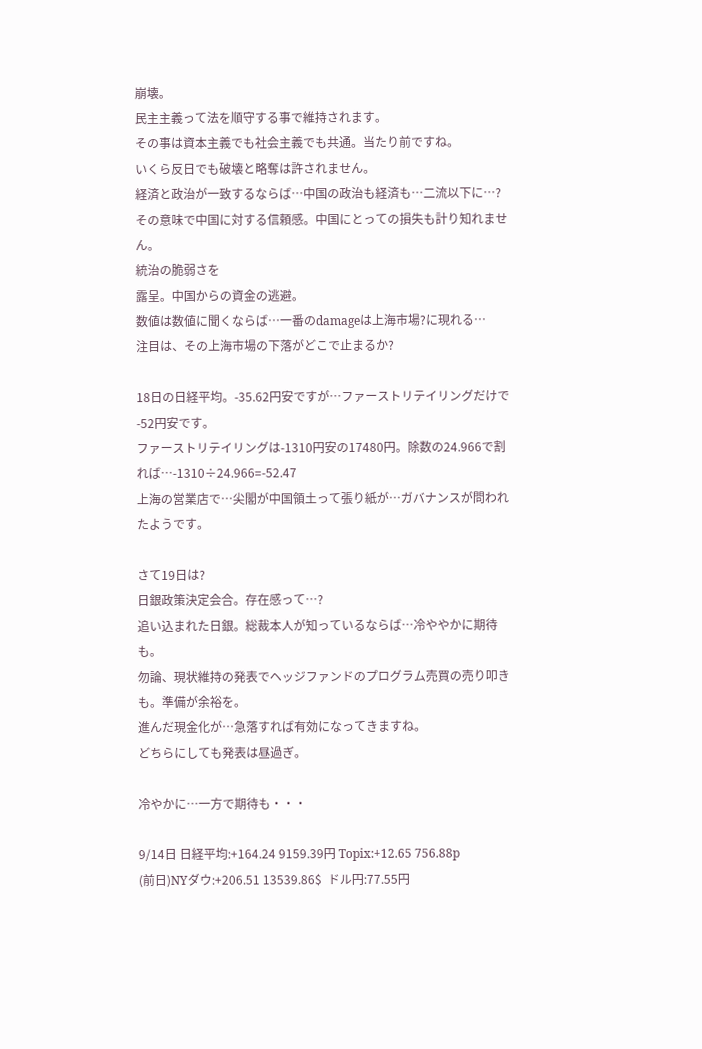崩壊。
民主主義って法を順守する事で維持されます。
その事は資本主義でも社会主義でも共通。当たり前ですね。
いくら反日でも破壊と略奪は許されません。
経済と政治が一致するならば…中国の政治も経済も…二流以下に…?
その意味で中国に対する信頼感。中国にとっての損失も計り知れません。
統治の脆弱さを
露呈。中国からの資金の逃避。
数値は数値に聞くならば…一番のdamageは上海市場?に現れる…
注目は、その上海市場の下落がどこで止まるか?

18日の日経平均。-35.62円安ですが…ファーストリテイリングだけで-52円安です。
ファーストリテイリングは-1310円安の17480円。除数の24.966で割れば…-1310÷24.966=-52.47
上海の営業店で…尖閣が中国領土って張り紙が…ガバナンスが問われたようです。

さて19日は?
日銀政策決定会合。存在感って…?
追い込まれた日銀。総裁本人が知っているならば…冷ややかに期待も。
勿論、現状維持の発表でヘッジファンドのプログラム売買の売り叩きも。準備が余裕を。
進んだ現金化が…急落すれば有効になってきますね。
どちらにしても発表は昼過ぎ。

冷やかに…一方で期待も・・・

9/14日 日経平均:+164.24 9159.39円 Topix:+12.65 756.88p
(前日)NYダウ:+206.51 13539.86$  ドル円:77.55円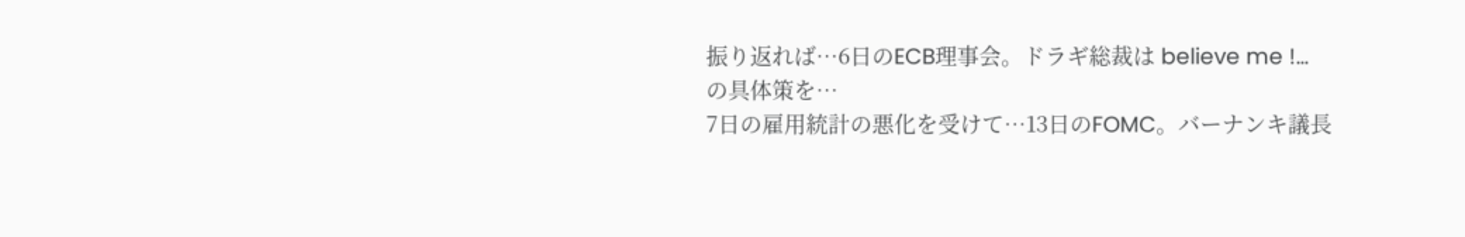振り返れば…6日のECB理事会。ドラギ総裁は believe me !…の具体策を…
7日の雇用統計の悪化を受けて…13日のFOMC。バーナンキ議長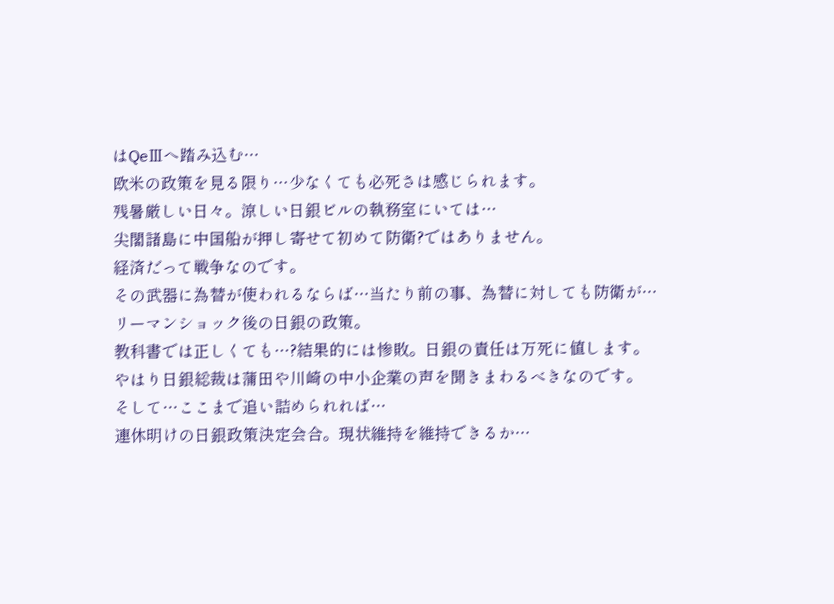はQeⅢへ踏み込む…
欧米の政策を見る限り…少なくても必死さは感じられます。
残暑厳しい日々。涼しい日銀ビルの執務室にいては…
尖閣諸島に中国船が押し寄せて初めて防衛?ではありません。
経済だって戦争なのです。
その武器に為替が使われるならば…当たり前の事、為替に対しても防衛が…
リーマンショック後の日銀の政策。
教科書では正しくても…?結果的には惨敗。日銀の責任は万死に値します。
やはり日銀総裁は蒲田や川崎の中小企業の声を聞きまわるべきなのです。
そして…ここまで追い詰められれば…
連休明けの日銀政策決定会合。現状維持を維持できるか…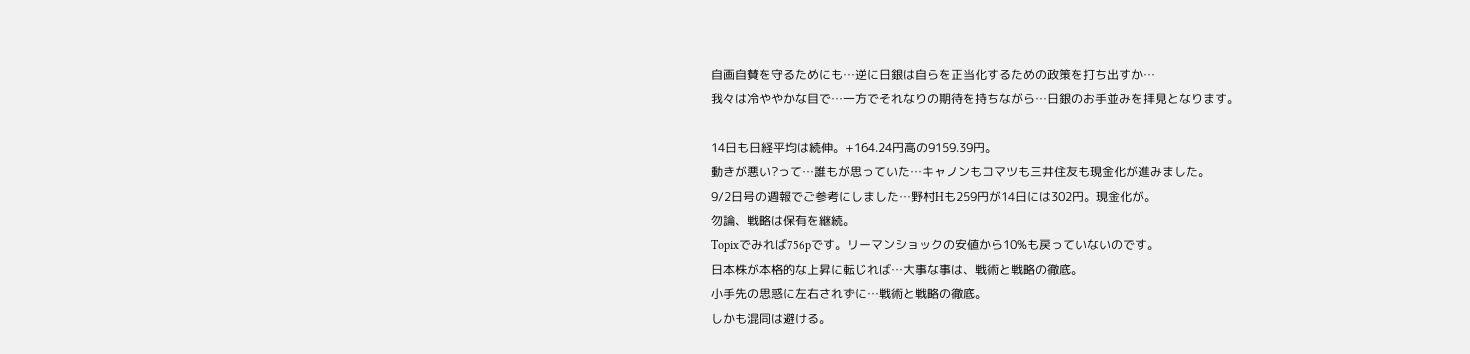自画自賛を守るためにも…逆に日銀は自らを正当化するための政策を打ち出すか…
我々は冷ややかな目で…一方でそれなりの期待を持ちながら…日銀のお手並みを拝見となります。

14日も日経平均は続伸。+164.24円高の9159.39円。
動きが悪い?って…誰もが思っていた…キャノンもコマツも三井住友も現金化が進みました。
9/2日号の週報でご参考にしました…野村Hも259円が14日には302円。現金化が。
勿論、戦略は保有を継続。
Topixでみれば756pです。リーマンショックの安値から10%も戻っていないのです。
日本株が本格的な上昇に転じれば…大事な事は、戦術と戦略の徹底。
小手先の思惑に左右されずに…戦術と戦略の徹底。
しかも混同は避ける。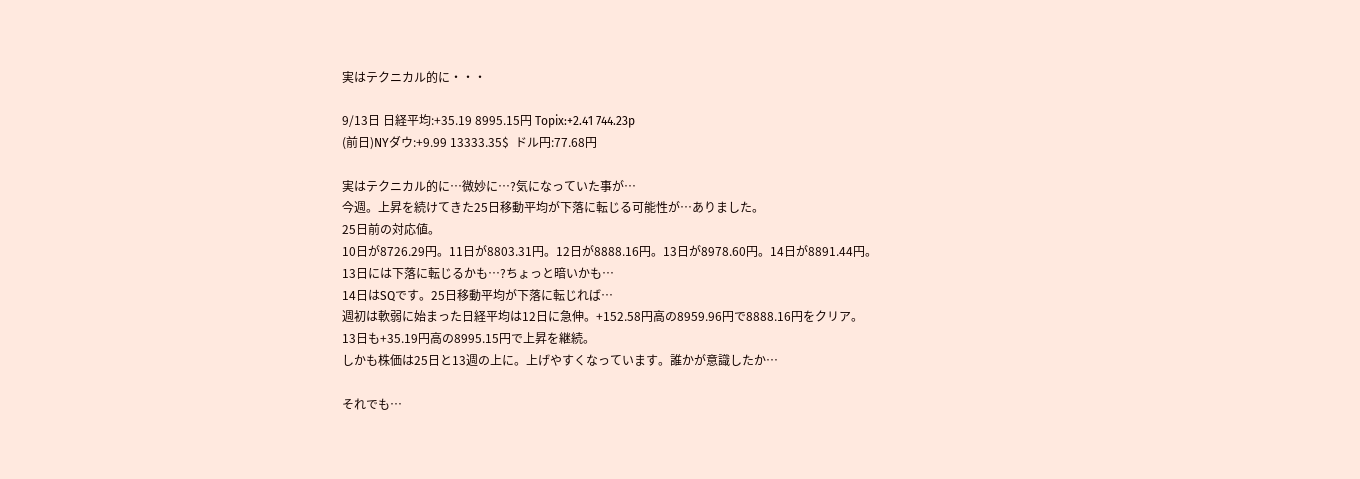実はテクニカル的に・・・

9/13日 日経平均:+35.19 8995.15円 Topix:+2.41 744.23p
(前日)NYダウ:+9.99 13333.35$  ドル円:77.68円

実はテクニカル的に…微妙に…?気になっていた事が…
今週。上昇を続けてきた25日移動平均が下落に転じる可能性が…ありました。
25日前の対応値。
10日が8726.29円。11日が8803.31円。12日が8888.16円。13日が8978.60円。14日が8891.44円。
13日には下落に転じるかも…?ちょっと暗いかも…
14日はSQです。25日移動平均が下落に転じれば…
週初は軟弱に始まった日経平均は12日に急伸。+152.58円高の8959.96円で8888.16円をクリア。
13日も+35.19円高の8995.15円で上昇を継続。
しかも株価は25日と13週の上に。上げやすくなっています。誰かが意識したか…

それでも…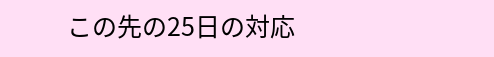この先の25日の対応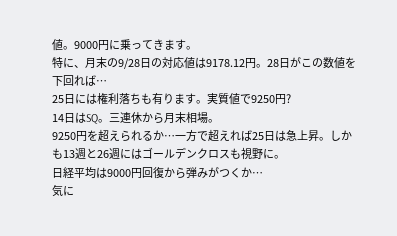値。9000円に乗ってきます。
特に、月末の9/28日の対応値は9178.12円。28日がこの数値を下回れば…
25日には権利落ちも有ります。実質値で9250円?
14日はSQ。三連休から月末相場。
9250円を超えられるか…一方で超えれば25日は急上昇。しかも13週と26週にはゴールデンクロスも視野に。
日経平均は9000円回復から弾みがつくか…
気に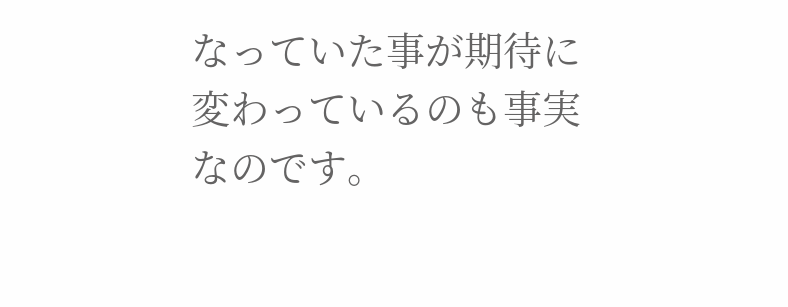なっていた事が期待に変わっているのも事実なのです。